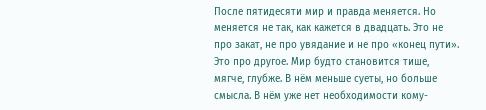После пятидесяти мир и правда меняется. Но меняется не так, как кажется в двадцать. Это не про закат, не про увядание и не про «конец пути». Это про другое. Мир будто становится тише, мягче, глубже. В нём меньше суеты, но больше смысла. В нём уже нет необходимости кому-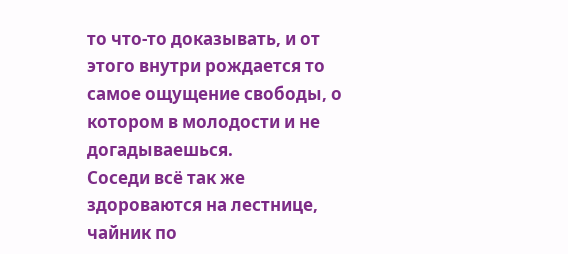то что-то доказывать, и от этого внутри рождается то самое ощущение свободы, о котором в молодости и не догадываешься.
Соседи всё так же здороваются на лестнице, чайник по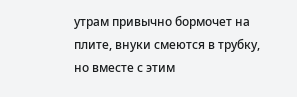утрам привычно бормочет на плите, внуки смеются в трубку, но вместе с этим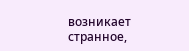возникает странное,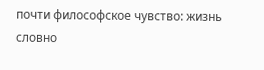почти философское чувство: жизнь словно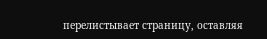перелистывает страницу, оставляя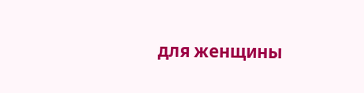для женщины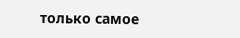только самое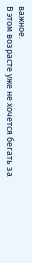важное.
В этом возрасте уже не хочется бегать за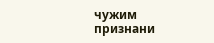чужим признани